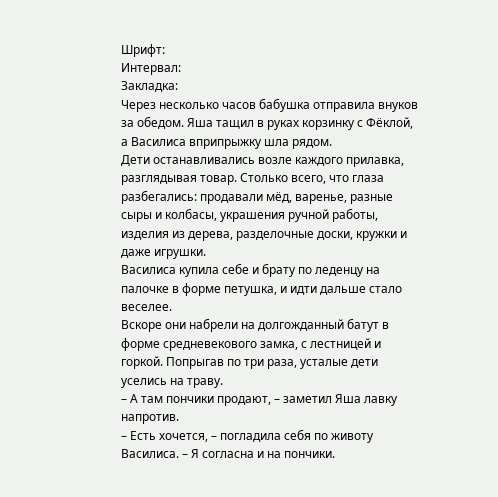Шрифт:
Интервал:
Закладка:
Через несколько часов бабушка отправила внуков за обедом. Яша тащил в руках корзинку с Фёклой, а Василиса вприпрыжку шла рядом.
Дети останавливались возле каждого прилавка, разглядывая товар. Столько всего, что глаза разбегались: продавали мёд, варенье, разные сыры и колбасы, украшения ручной работы, изделия из дерева, разделочные доски, кружки и даже игрушки.
Василиса купила себе и брату по леденцу на палочке в форме петушка, и идти дальше стало веселее.
Вскоре они набрели на долгожданный батут в форме средневекового замка, с лестницей и горкой. Попрыгав по три раза, усталые дети уселись на траву.
– А там пончики продают, – заметил Яша лавку напротив.
– Есть хочется, – погладила себя по животу Василиса. – Я согласна и на пончики.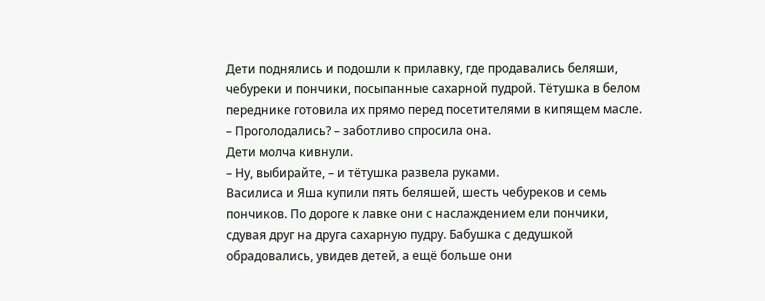Дети поднялись и подошли к прилавку, где продавались беляши, чебуреки и пончики, посыпанные сахарной пудрой. Тётушка в белом переднике готовила их прямо перед посетителями в кипящем масле.
– Проголодались? – заботливо спросила она.
Дети молча кивнули.
– Ну, выбирайте, – и тётушка развела руками.
Василиса и Яша купили пять беляшей, шесть чебуреков и семь пончиков. По дороге к лавке они с наслаждением ели пончики, сдувая друг на друга сахарную пудру. Бабушка с дедушкой обрадовались, увидев детей, а ещё больше они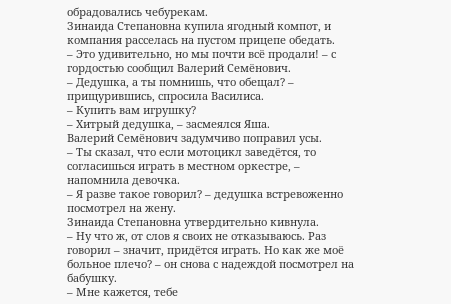обрадовались чебурекам.
Зинаида Степановна купила ягодный компот, и компания расселась на пустом прицепе обедать.
– Это удивительно, но мы почти всё продали! – с гордостью сообщил Валерий Семёнович.
– Дедушка, а ты помнишь, что обещал? – прищурившись, спросила Василиса.
– Купить вам игрушку?
– Хитрый дедушка, – засмеялся Яша.
Валерий Семёнович задумчиво поправил усы.
– Ты сказал, что если мотоцикл заведётся, то согласишься играть в местном оркестре, – напомнила девочка.
– Я разве такое говорил? – дедушка встревоженно посмотрел на жену.
Зинаида Степановна утвердительно кивнула.
– Ну что ж, от слов я своих не отказываюсь. Раз говорил – значит, придётся играть. Но как же моё больное плечо? – он снова с надеждой посмотрел на бабушку.
– Мне кажется, тебе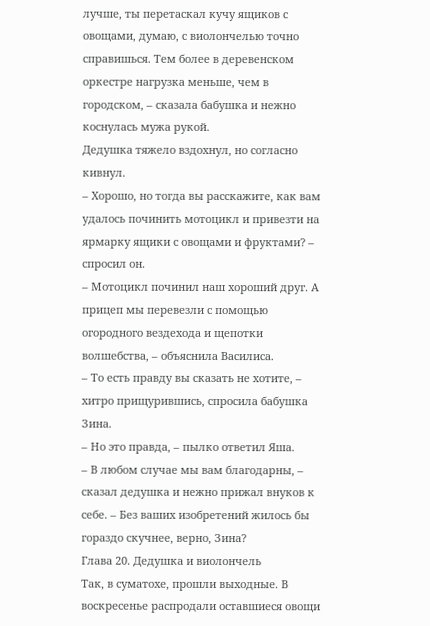лучше, ты перетаскал кучу ящиков с овощами, думаю, с виолончелью точно справишься. Тем более в деревенском оркестре нагрузка меньше, чем в городском, – сказала бабушка и нежно коснулась мужа рукой.
Дедушка тяжело вздохнул, но согласно кивнул.
– Хорошо, но тогда вы расскажите, как вам удалось починить мотоцикл и привезти на ярмарку ящики с овощами и фруктами? – спросил он.
– Мотоцикл починил наш хороший друг. А прицеп мы перевезли с помощью огородного вездехода и щепотки волшебства, – объяснила Василиса.
– То есть правду вы сказать не хотите, – хитро прищурившись, спросила бабушка Зина.
– Но это правда, – пылко ответил Яша.
– В любом случае мы вам благодарны, – сказал дедушка и нежно прижал внуков к себе. – Без ваших изобретений жилось бы гораздо скучнее, верно, Зина?
Глава 20. Дедушка и виолончель
Так, в суматохе, прошли выходные. В воскресенье распродали оставшиеся овощи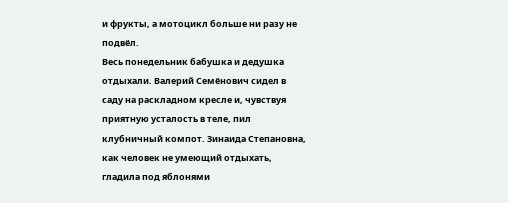и фрукты, а мотоцикл больше ни разу не подвёл.
Весь понедельник бабушка и дедушка отдыхали. Валерий Семёнович сидел в саду на раскладном кресле и, чувствуя приятную усталость в теле, пил клубничный компот. Зинаида Степановна, как человек не умеющий отдыхать, гладила под яблонями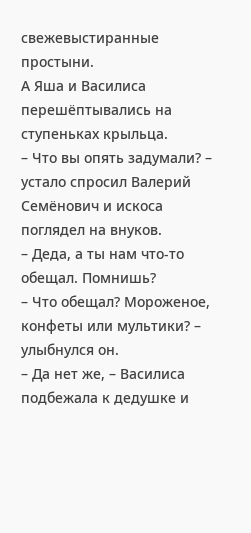свежевыстиранные простыни.
А Яша и Василиса перешёптывались на ступеньках крыльца.
– Что вы опять задумали? – устало спросил Валерий Семёнович и искоса поглядел на внуков.
– Деда, а ты нам что-то обещал. Помнишь?
– Что обещал? Мороженое, конфеты или мультики? – улыбнулся он.
– Да нет же, – Василиса подбежала к дедушке и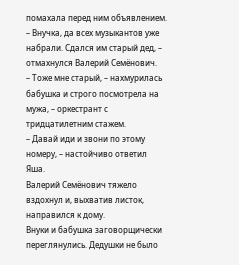помахала перед ним объявлением.
– Внучка, да всех музыкантов уже набрали. Сдался им старый дед, – отмахнулся Валерий Семёнович.
– Тоже мне старый, – нахмурилась бабушка и строго посмотрела на мужа, – оркестрант с тридцатилетним стажем.
– Давай иди и звони по этому номеру, – настойчиво ответил Яша.
Валерий Семёнович тяжело вздохнул и, выхватив листок, направился к дому.
Внуки и бабушка заговорщически переглянулись. Дедушки не было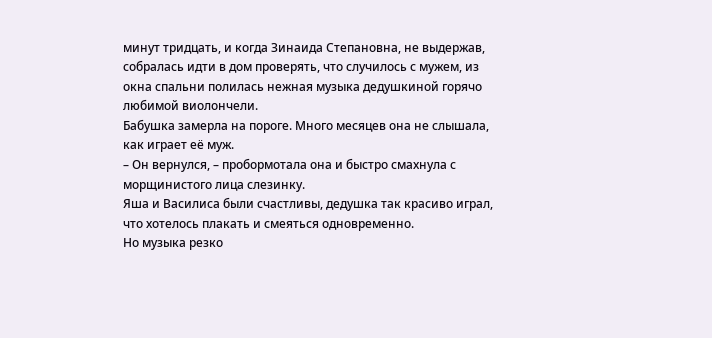минут тридцать, и когда Зинаида Степановна, не выдержав, собралась идти в дом проверять, что случилось с мужем, из окна спальни полилась нежная музыка дедушкиной горячо любимой виолончели.
Бабушка замерла на пороге. Много месяцев она не слышала, как играет её муж.
– Он вернулся, – пробормотала она и быстро смахнула с морщинистого лица слезинку.
Яша и Василиса были счастливы, дедушка так красиво играл, что хотелось плакать и смеяться одновременно.
Но музыка резко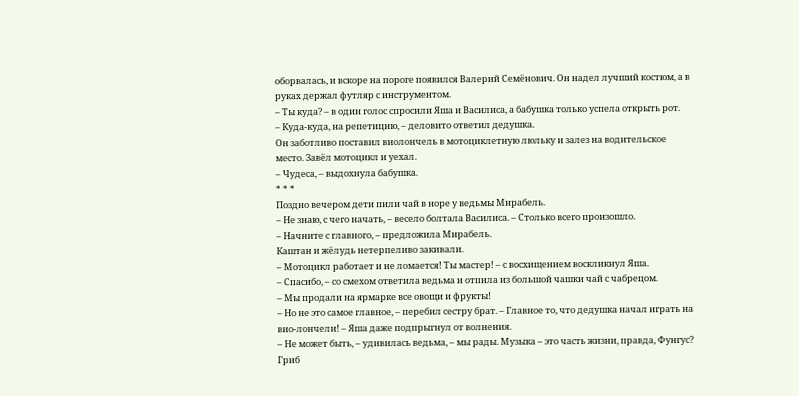оборвалась, и вскоре на пороге появился Валерий Семёнович. Он надел лучший костюм, а в руках держал футляр с инструментом.
– Ты куда? – в один голос спросили Яша и Василиса, а бабушка только успела открыть рот.
– Куда-куда, на репетицию, – деловито ответил дедушка.
Он заботливо поставил виолончель в мотоциклетную люльку и залез на водительское место. Завёл мотоцикл и уехал.
– Чудеса, – выдохнула бабушка.
* * *
Поздно вечером дети пили чай в норе у ведьмы Мирабель.
– Не знаю, с чего начать, – весело болтала Василиса. – Столько всего произошло.
– Начните с главного, – предложила Мирабель.
Каштан и жёлудь нетерпеливо закивали.
– Мотоцикл работает и не ломается! Ты мастер! – с восхищением воскликнул Яша.
– Спасибо, – со смехом ответила ведьма и отпила из большой чашки чай с чабрецом.
– Мы продали на ярмарке все овощи и фрукты!
– Но не это самое главное, – перебил сестру брат. – Главное то, что дедушка начал играть на вио-лончели! – Яша даже подпрыгнул от волнения.
– Не может быть, – удивилась ведьма, – мы рады. Музыка – это часть жизни, правда, Фунгус?
Гриб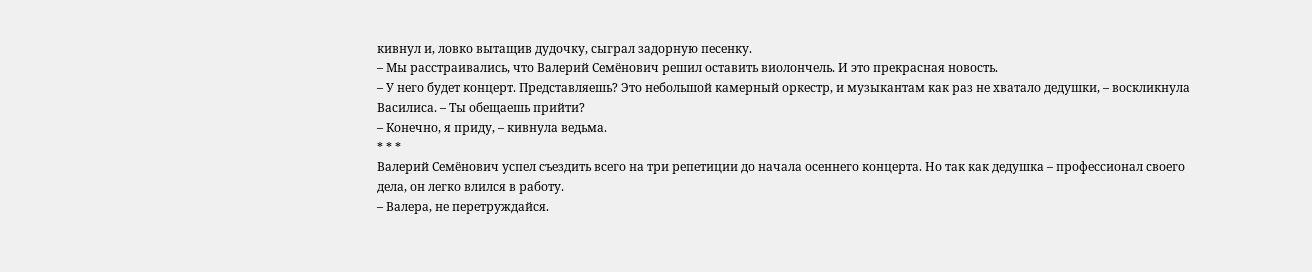кивнул и, ловко вытащив дудочку, сыграл задорную песенку.
– Мы расстраивались, что Валерий Семёнович решил оставить виолончель. И это прекрасная новость.
– У него будет концерт. Представляешь? Это небольшой камерный оркестр, и музыкантам как раз не хватало дедушки, – воскликнула Василиса. – Ты обещаешь прийти?
– Конечно, я приду, – кивнула ведьма.
* * *
Валерий Семёнович успел съездить всего на три репетиции до начала осеннего концерта. Но так как дедушка – профессионал своего дела, он легко влился в работу.
– Валера, не перетруждайся.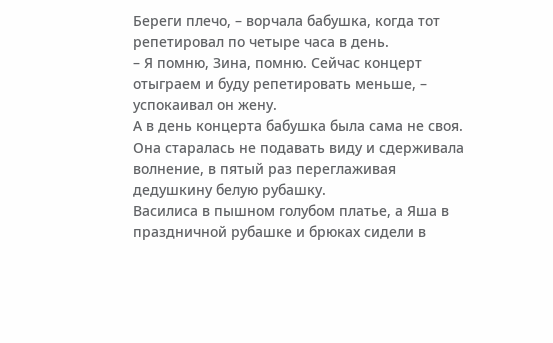Береги плечо, – ворчала бабушка, когда тот репетировал по четыре часа в день.
– Я помню, Зина, помню. Сейчас концерт отыграем и буду репетировать меньше, – успокаивал он жену.
А в день концерта бабушка была сама не своя. Она старалась не подавать виду и сдерживала волнение, в пятый раз переглаживая дедушкину белую рубашку.
Василиса в пышном голубом платье, а Яша в праздничной рубашке и брюках сидели в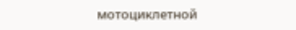мотоциклетной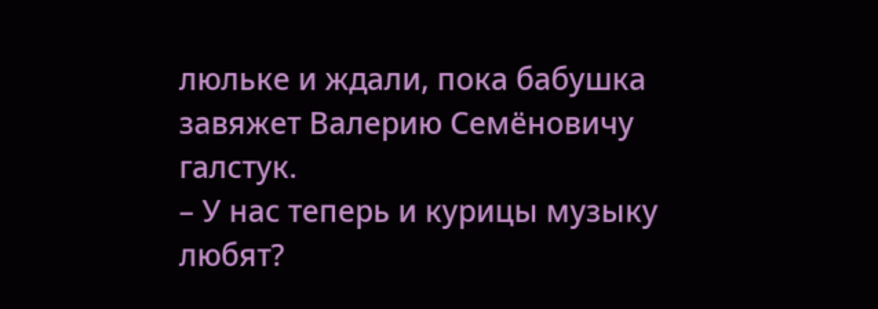люльке и ждали, пока бабушка завяжет Валерию Семёновичу галстук.
– У нас теперь и курицы музыку любят?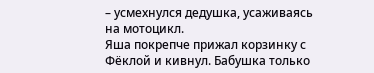– усмехнулся дедушка, усаживаясь на мотоцикл.
Яша покрепче прижал корзинку с Фёклой и кивнул. Бабушка только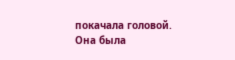покачала головой. Она была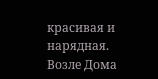красивая и нарядная.
Возле Дома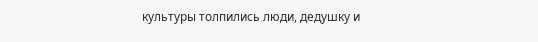культуры толпились люди, дедушку и